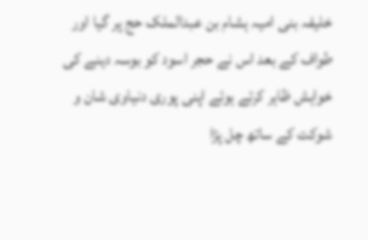خلیفہ بنی امیہ ہشام بن عبدالملک حج پر گیا اور طواف کے بعد اس نے حجر اسود کو بوسہ دینے کی خواہش ظاہر کرتے ہوئے اپنی پوری دنیاوی شان و شوکت کے ساتھ چل پڑا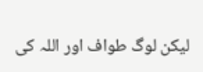لیکن لوگ طواف اور اللہ کی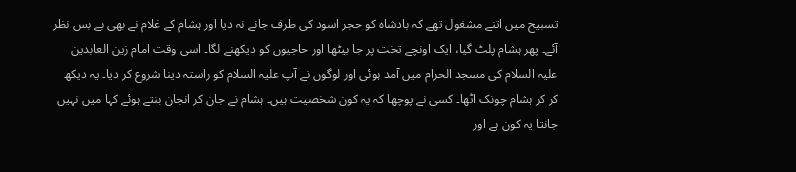تسبیح میں اتنے مشغول تھے کہ بادشاہ کو حجر اسود کی طرف جانے نہ دیا اور ہشام کے غلام نے بھی بے بس نظر آئے۔ پھر ہشام پلٹ گیا، ایک اونچے تخت پر جا بیٹھا اور حاجیوں کو دیکھنے لگا۔ اسی وقت امام زین العابدین علیہ السلام کی مسجد الحرام میں آمد ہوئی اور لوگوں نے آپ علیہ السلام کو راستہ دینا شروع کر دیا۔ یہ دیکھ کر کر ہشام چونک اٹھا۔ کسی نے پوچھا کہ یہ کون شخصیت ہیں۔ ہشام نے جان کر انجان بنتے ہوئے کہا میں نہیں جانتا یہ کون ہے اور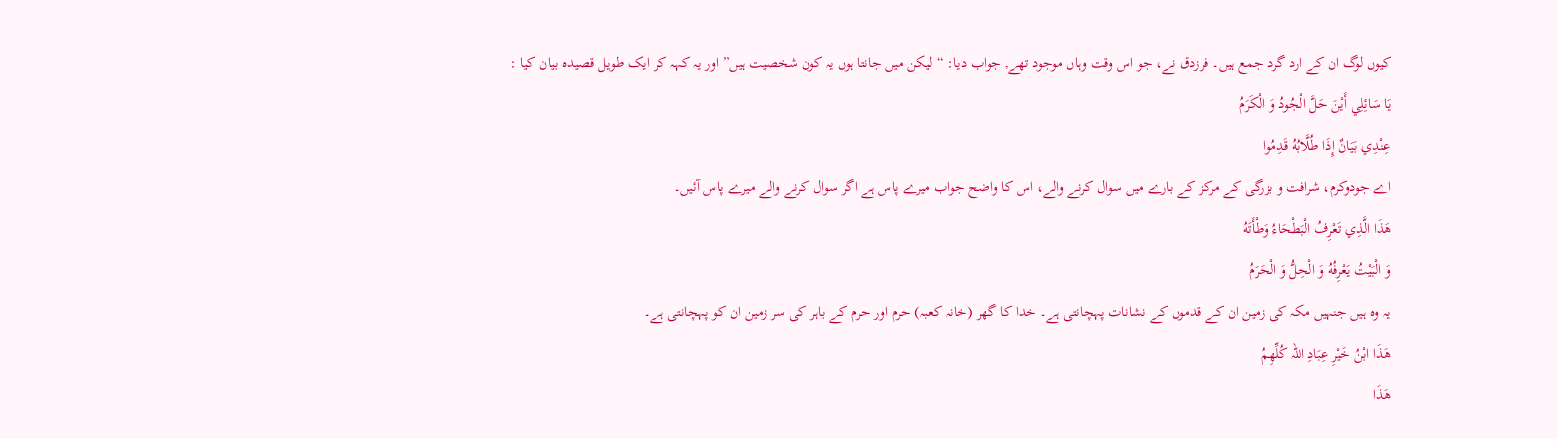کیوں لوگ ان کے ارد گرد جمع ہیں۔ فرزدق نے، جو اس وقت وہاں موجود تھے, جواب دیا: “لیکن میں جانتا ہوں یہ کون شخصیت ہیں” اور یہ کہہ کر ایک طویل قصیدہ بیان کیا :
يَا سَائِلِي أَيْنَ حَلَّ الْجُودُ وَ الْكَرَمُ
عِنْدِي بَيَانٌ إِذَا طُلَّابُهُ قَدِمُوا
اے جودوکرم، شرافت و بزرگی کے مرکز کے بارے میں سوال کرنے والے، اس کا واضح جواب میرے پاس ہے اگر سوال کرنے والے میرے پاس آئیں۔
هَذَا الَّذِي تَعْرِفُ الْبَطْحَاءُ وَطْأَتَهُ
وَ الْبَيْتُ يَعْرِفُهُ وَ الْحِلُّ وَ الْحَرَمُ
یہ وہ ہیں جنہیں مکہ کی زمین ان کے قدموں کے نشانات پہچانتی ہے۔ خدا کا گھر (خانہ کعبہ) حرم اور حرم کے باہر کی سر زمین ان کو پہچانتی ہے۔
هَذَا ابْنُ خَيْرِ عِبَادِ اللہ كُلِّهِمُ
هَذَا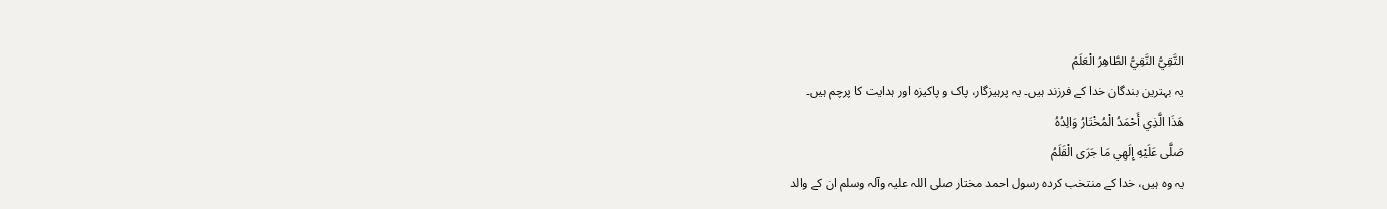التَّقِيُّ النَّقِيُّ الطَّاهِرُ الْعَلَمُ
یہ بہترین بندگان خدا کے فرزند ہیں۔ یہ پرہیزگار، پاک و پاکیزہ اور ہدایت کا پرچم ہیں۔
هَذَا الَّذِي أَحْمَدُ الْمُخْتَارُ وَالِدُهُ
صَلَّى عَلَيْهِ إِلَهِي مَا جَرَى الْقَلَمُ
یہ وہ ہیں، خدا کے منتخب کردہ رسول احمد مختار صلی اللہ علیہ وآلہ وسلم ان کے والد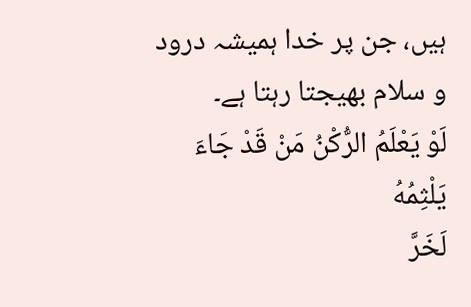ہیں، جن پر خدا ہمیشہ درود و سلام بھیجتا رہتا ہے۔
لَوْ يَعْلَمُ الرُّكْنُ مَنْ قَدْ جَاءَ يَلْثِمُهُ
لَخَرَّ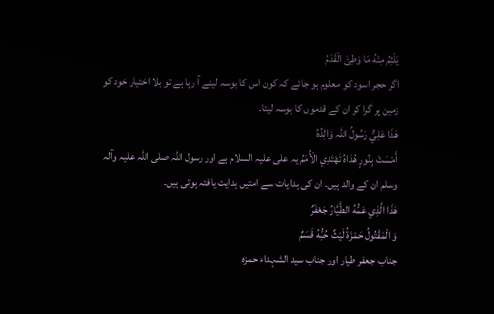يَلْثِمُ مِنْهُ مَا وَطِئَ الْقَدَمُ
اگر حجر اسود کو معلوم ہو جائے کہ کون اس کا بوسہ لینے آ رہا ہے تو بلا اختیار خود کو زمین پر گرا کر ان کے قدموں کا بوسہ لیتا۔
هَذَا عَلِيٌّ رَسُولُ اللہ وَالِدُهُ
أَمْسَتْ بِنُورٍ هُدَاهُ تَهْتَدِي الْأُمَمُ یہ علی علیہ السلام ہے اور رسول اللہ صلی اللہ علیہ وآلہ وسلم ان کے والد ہیں۔ ان کی ہدایات سے امتیں ہدایت یافتہ ہوتی ہیں۔
هَذَا الَّذِي عَمُّهُ الطَّيَّارُ جَعْفَرٌ
وَ الْمَقْتُولُ حَمْزَةُ لَيْثٌ حُبُّهُ قَسَمٌ
جناب جعفر طیار اور جناب سید الشہداء حمزہ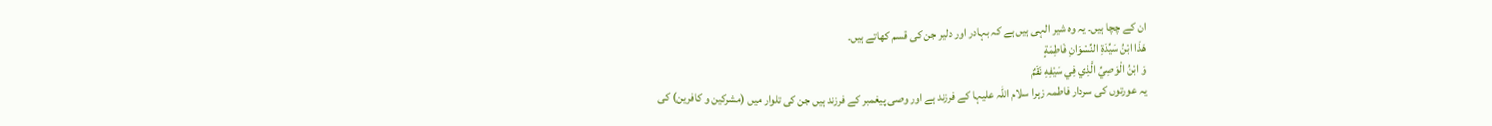ان کے چچا ہیں۔ یہ وہ شیر الہی ہیں ہے کہ بہادر اور دلیر جن کی قسم کھاتے ہیں۔
هَذَا ابْنُ سَيِّدَةِ النِّسْوَانِ فَاطِمَةٍ
وَ ابْنُ الْوَصِيِّ الَّذِي فِي سَيْفِهِ نَقَمٌ
یہ عورتوں کی سردار فاطمہ زہرا سلام اللّٰہ علیہا کے فرزند ہے اور وصی پیغمبر کے فرزند ہیں جن کی تلوار میں (مشرکین و کافرین) کی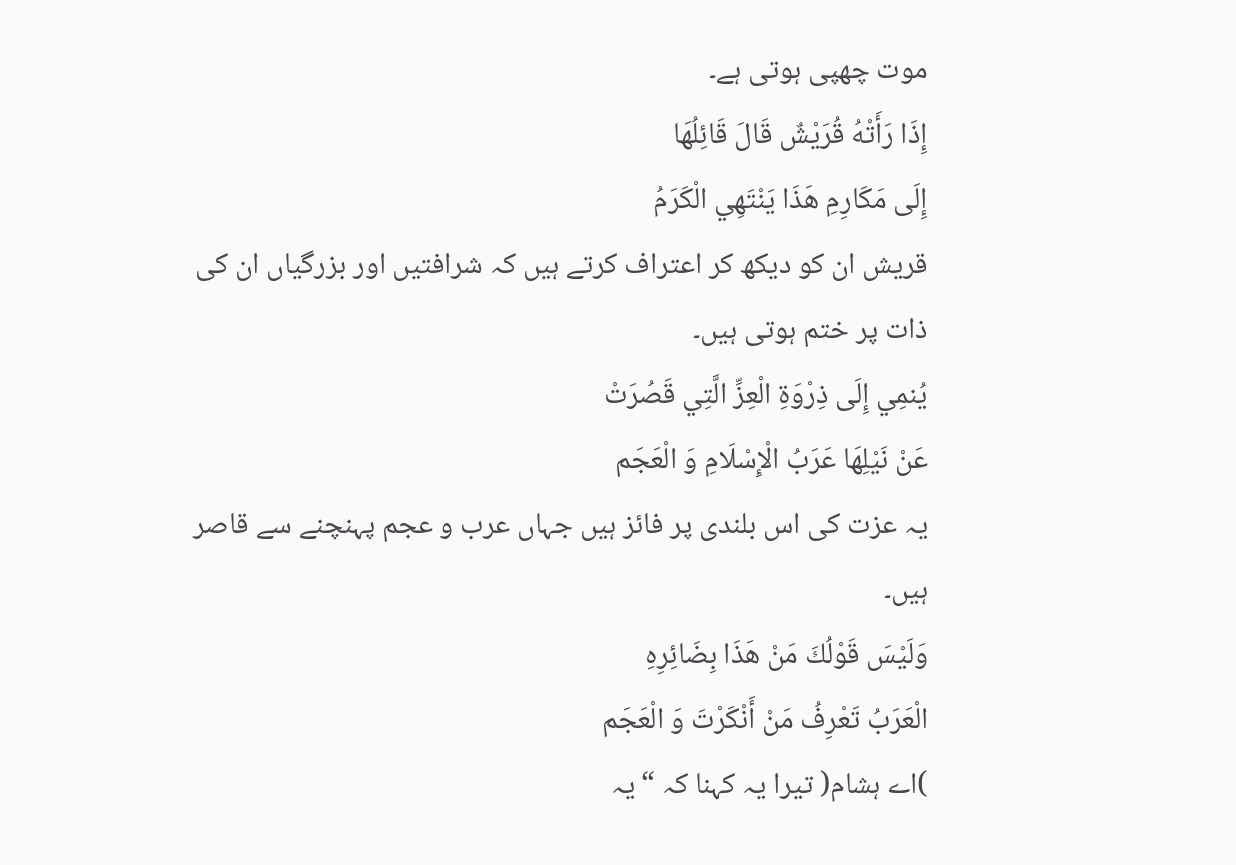موت چھپی ہوتی ہے۔
إِذَا رَأَتْهُ قُرَيْشٌ قَالَ قَائِلُهَا
إِلَى مَكَارِمِ هَذَا يَنْتَهِي الْكَرَمُ
قریش ان کو دیکھ کر اعتراف کرتے ہیں کہ شرافتیں اور بزرگیاں ان کی ذات پر ختم ہوتی ہیں۔
يُنمِي إِلَى ذِرْوَةِ الْعِزِّ الَّتِي قَصُرَتْ
عَنْ نَيْلِهَا عَرَبُ الْإِسْلَامِ وَ الْعَجَم
یہ عزت کی اس بلندی پر فائز ہیں جہاں عرب و عجم پہنچنے سے قاصر ہیں۔
وَلَيْسَ قَوْلُكَ مَنْ هَذَا بِضَائِرِهِ
الْعَرَبُ تَعْرِفُ مَنْ أَنْكَرْتَ وَ الْعَجَم
)اے ہشام( تیرا یہ کہنا کہ “یہ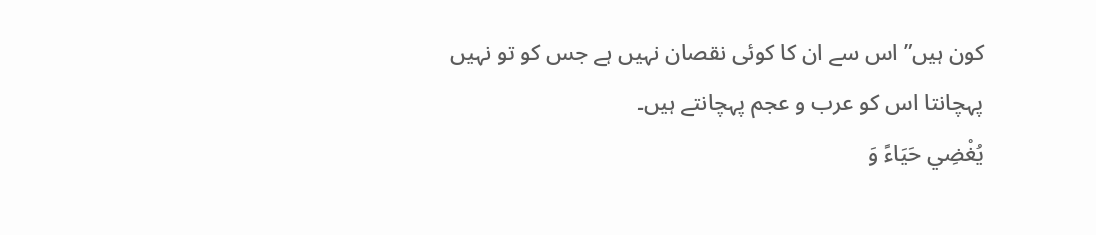کون ہیں” اس سے ان کا کوئی نقصان نہیں ہے جس کو تو نہیں پہچانتا اس کو عرب و عجم پہچانتے ہیں۔
يُغْضِي حَيَاءً وَ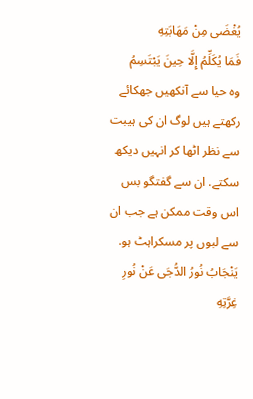يُغْضَى مِنْ مَهَابَتِهِ
فَمَا يُكَلِّمُ إِلَّا حِينَ يَبْتَسِمُ
وہ حیا سے آنکھیں جھکائے رکھتے ہیں لوگ ان کی ہیبت سے نظر اٹھا کر انہیں دیکھ سکتے. ان سے گفتگو بس اس وقت ممکن ہے جب ان سے لبوں پر مسکراہٹ ہو.
يَنْجَابُ نُورُ الدُّجَى عَنْ نُورِ غِرَّتِهِ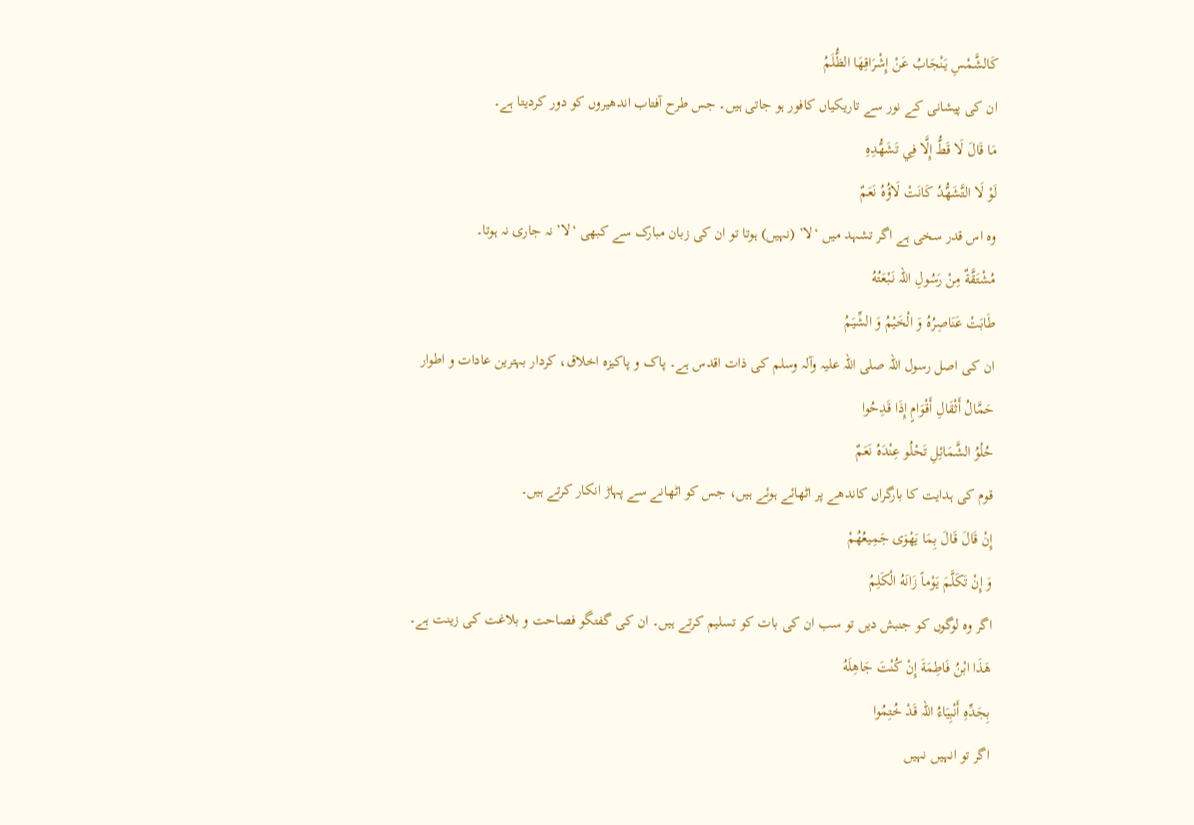كَالشَّمْسِ يَنْجَابُ عَنْ إِشْرَاقِهَا الظُّلَمُ
ان کی پیشانی کے نور سے تاریکیاں کافور ہو جاتی ہیں۔ جس طرح آفتاب اندھیروں کو دور کردیتا ہے۔
مَا قَالَ لَا قَطُّ إِلَّا فِي تَشَهُّدِهِ
لَوْ لَا التَّشَهُّدُ كَانَتْ لَاؤُهُ نَعَمٌ
وہ اس قدر سخی ہے اگر تشہد میں ‘لا’ (نہیں) ہوتا تو ان کی زبان مبارک سے کبھی ‘لا’ نہ جاری نہ ہوتا۔
مُشْتَقَّةٌ مِنْ رَسُولِ اللہ نَبْعَتُهُ
طَابَتْ عَنَاصِرُهُ وَ الْخَيْمُ وَ الشِّيَمُ
ان کی اصل رسول اللہ صلی اللہ علیہ وآلہ وسلم کی ذات اقدس ہے۔ پاک و پاکیزہ اخلاق، کردار بہترین عادات و اطوار
حَمَّالُ أَثْقَالِ أَقْوَامٍ إِذَا قَدِحُوا
حُلْوُ الشَّمَائِلِ تَحْلُو عِنْدَهُ نَعَمٌ
قوم کی ہدایت کا بارگراں کاندھے پر اٹھائے ہوئے ہیں، جس کو اٹھانے سے پہاڑ انکار کرتے ہیں۔
إِنْ قَالَ قَالَ بِمَا يَهْوَى جَمِيعُهُمْ
وَ إِنْ تَكَلَّمَ يَوْماً زَانَهُ الْكَلِمُ
اگر وہ لوگوں کو جنبش دیں تو سب ان کی بات کو تسلیم کرتے ہیں۔ ان کی گفتگو فصاحت و بلاغت کی زینت ہے۔
هَذَا ابْنُ فَاطِمَةَ إِنْ كُنْتَ جَاهِلَهُ
بِجَدِّهِ أَنْبِيَاءُ اللہ قَدْ خُتِمُوا
اگر تو انہیں نہیں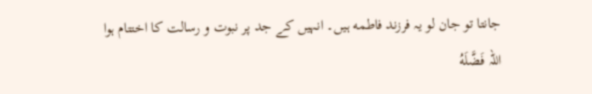جانتا تو جان لو یہ فرزند فاطمه ہیں۔ انہیں کے جد پر نبوت و رسالت کا اختتام ہوا
اللہ فَضَّلَهُ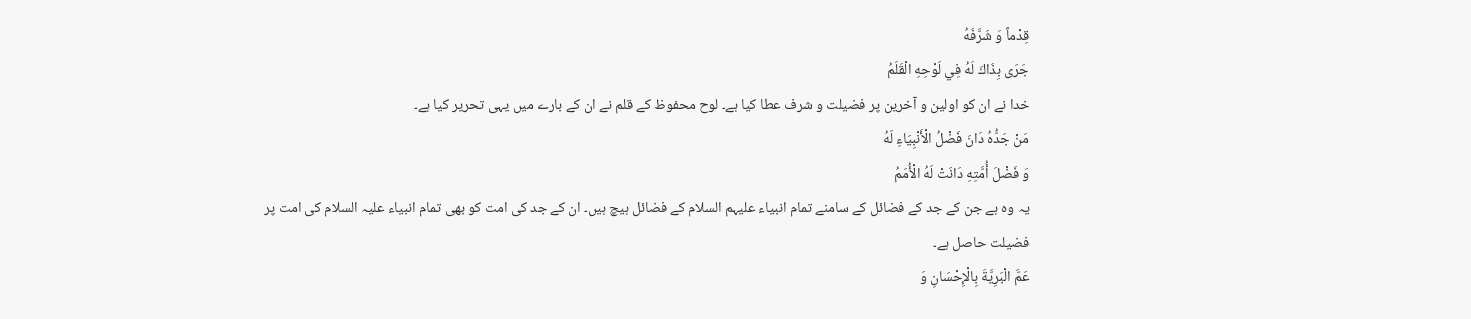قِدْماً وَ شَرَّفَهُ
جَرَى بِذَاكَ لَهُ فِي لَوْحِهِ الْقَلَمُ
خدا نے ان کو اولین و آخرین پر فضیلت و شرف عطا کیا ہے۔ لوح محفوظ کے قلم نے ان کے بارے میں یہی تحریر کیا ہے۔
مَنْ جَدُّهُ دَانَ فَضْلُ الْأَنْبِيَاءِ لَهُ
وَ فَضْلَ أُمَّتِهِ دَانَتْ لَهُ الْأُمَمُ
یہ وہ ہے جن کے جد کے فضائل کے سامنے تمام انبیاء علیہم السلام کے فضائل ہیچ ہیں۔ ان کے جد کی امت کو بھی تمام انبیاء علیہ السلام کی امت پر فضیلت حاصل ہے۔
عَمَّ الْبَرِيَّةَ بِالْإِحْسَانِ وَ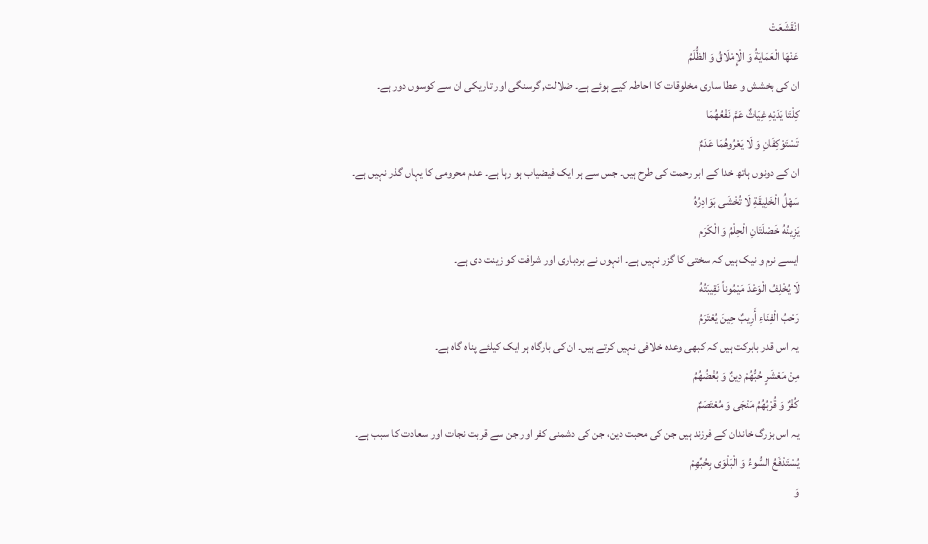انْقَشَعَتْ
عَنْهَا الْعَمَايَةُ وَ الْإِمْلَاقُ وَ الظُّلَمُ
ان کی بخشش و عطا ساری مخلوقات کا احاطہ کیے ہوئے ہے۔ ضلالت, گرسنگی اور تاریکی ان سے کوسوں دور ہے۔
كِلْتَا يَدَيْهِ غِيَاثٌ عَمَّ نَفْعُهُمَا
تَسْتَوْكِفَانِ وَ لَا يَعْرُوهُمَا عَدَمٌ
ان کے دونوں ہاتھ خدا کے ابر رحمت کی طرح ہیں۔ جس سے ہر ایک فیضیاب ہو رہا ہے۔ عدم محرومی کا یہاں گذر نہیں ہے۔
سَهْلُ الْخَلِيقَةِ لَا تُخْشَى بَوَادِرُهُ
يَزِينُهُ خَصْلَتَانِ الْحِلْمُ وَ الْكَرَم
ایسے نرم و نیک ہیں کہ سختی کا گزر نہیں ہے۔ انہوں نے بردباری اور شرافت کو زینت دی ہے۔
لَا يُخْلِفُ الْوَعْدَ مَيْمُوناً نَقِيبَتُهُ
رَحْبُ الْفِنَاءِ أَرِيبٌ حِينَ يُعْتَرَمُ
یہ اس قدر بابرکت ہیں کہ کبھی وعدہ خلافی نہیں کرتے ہیں۔ ان کی بارگاہ ہر ایک کیلئے پناہ گاہ ہے۔
مِنْ مَعْشَرٍ حُبُّهُمْ دِينٌ وَ بُغْضُهُمُ
كُفْرٌ وَ قُرْبُهُمُ مَنْجَى وَ مُعْتَصَمٌ
یہ اس بزرگ خاندان کے فرزند ہیں جن کی محبت دین، جن کی دشمنی کفر اور جن سے قربت نجات اور سعادت کا سبب ہے۔
يُسْتَدْفَعُ السُّوءُ وَ الْبَلْوَى بِحُبِّهِمْ
وَ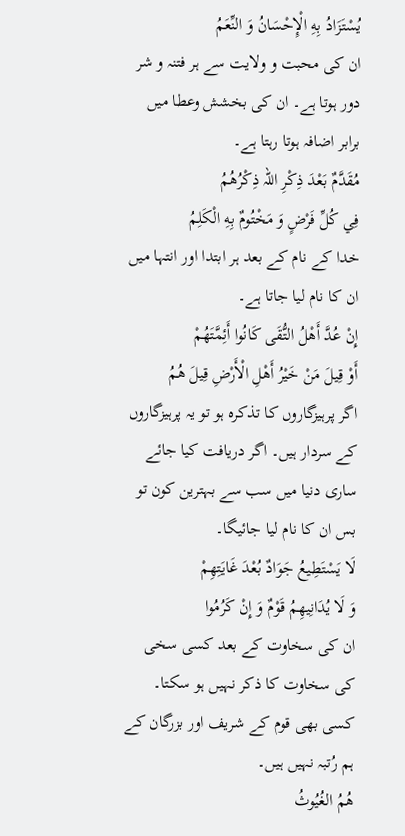يُسْتَزَادُ بِهِ الْإِحْسَانُ وَ النِّعَمُ
ان کی محبت و ولایت سے ہر فتنہ و شر دور ہوتا ہے۔ ان کی بخشش وعطا میں برابر اضافہ ہوتا رہتا ہے۔
مُقَدَّمٌ بَعْدَ ذِكْرِ اللہ ذِكْرُهُمُ
فِي كُلِّ فَرْضٍ وَ مَخْتُومٌ بِهِ الْكَلِمُ
خدا کے نام کے بعد ہر ابتدا اور انتہا میں ان کا نام لیا جاتا ہے۔
إِنْ عُدَّ أَهْلُ التُّقَى كَانُوا أَئِمَّتَهُمْ
أَوْ قِيلَ مَنْ خَيْرُ أَهْلِ الْأَرْضِ قِيلَ هُمُ
اگر پرہیزگاروں کا تذکرہ ہو تو یہ پرہیزگاروں کے سردار ہیں۔ اگر دریافت کیا جائے ساری دنیا میں سب سے بہترین کون تو بس ان كا نام لیا جائیگا۔
لَا يَسْتَطِيعُ جَوَادٌ بُعْدَ غَايَتِهِمْ
وَ لَا يُدَانِيهِمُ قَوْمٌ وَ إِنْ كَرُمُوا
ان کی سخاوت کے بعد کسی سخی کی سخاوت کا ذکر نہیں ہو سکتا۔ کسی بھی قوم کے شریف اور بزرگان کے ہم رُتبہ نہیں ہیں۔
هُمُ الغُيُوثُ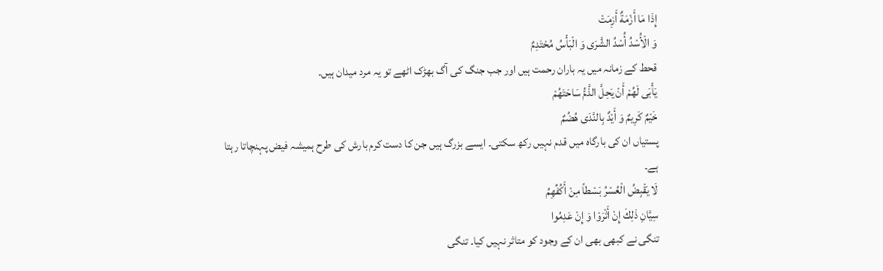إِذَا مَا أَزْمَةٌ أَزِمَتْ
وَ الْأُسْدُ أُسْدُ الشَّرَى وَ الْبَأْسُ مُحْتَدِمٌ
قحط کے زمانہ میں یہ باران رحمت ہیں اور جب جنگ کی آگ بھڑک اٹھے تو یہ مرد میدان ہیں۔
يَأْبَى لَهُمْ أَنْ يَحِلَّ الذَّمُّ سَاحَتَهُمْ
خَيْمٌ كَرِيمٌ وَ أَيْدٌ بِالنَّدَى هُضُمٌ
پستیاں ان کی بارگاہ میں قدم نہیں رکھ سکتی۔ ایسے بزرگ ہیں جن کا دست کرم بارش کی طرح ہمیشہ فیض پہنچاتا رہتا ہے۔
لَا يَقْبِضُ الْعُسْرُ بَسْطاً مِنْ أَكُفِّهِمُ
سِيَّانِ ذَلِكَ إِنْ أَثْرَوْا وَ إِنْ عَدِمُوا
تنگی نے کبھی بھی ان کے وجود کو متاثر نہیں کیا۔ تنگی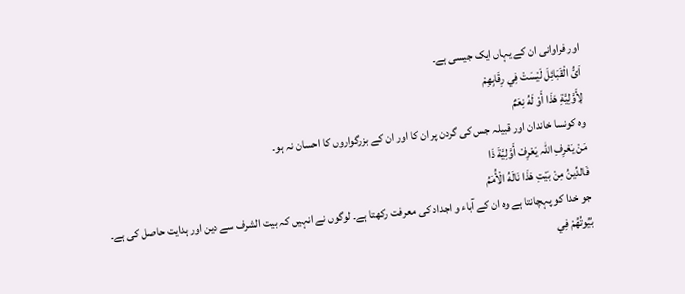اور فراوانی ان کے یہاں ایک جیسی ہے۔
اَیُّ الْقَبَائِلَ لَيْسَتْ فِي رِقَابِهِمْ
لِأَوَّلِيَّةِ هَذَا أَوْ لَهُ نِعَمٌ
وہ کونسا خاندان اور قبیلہ جس کی گردن پر ان کا اور ان کے بزرگواروں کا احسان نہ ہو۔
مَنْ يَعْرِفِ اللہ يَعْرِفْ أَوَّلِيَّةَ ذَا
فَالدِّينُ مِنْ بَيْتِ هَذَا نَالَهُ الْأُمَمُ
جو خدا کو پہچانتا ہے وہ ان کے آباء و اجداد کی معرفت رکھتا ہے۔ لوگوں نے انہیں کہ بیت الشرف سے دین اور ہدایت حاصل کی ہے۔
بُيُوتُهُمْ فِي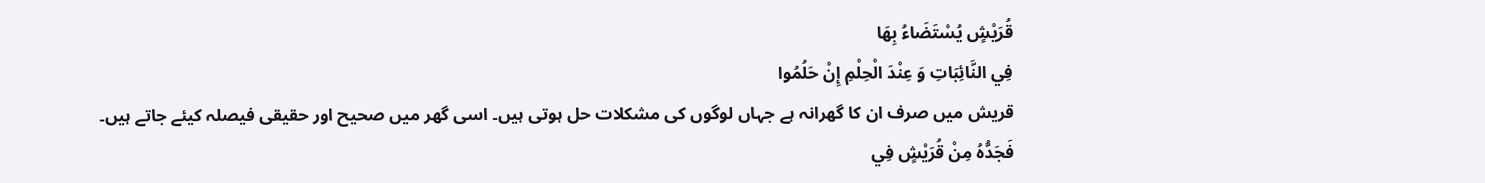قُرَيْشٍ يُسْتَضَاءُ بِهَا
فِي النَّائِبَاتِ وَ عِنْدَ الْحِلْمِ إِنْ حَلُمُوا
قریش میں صرف ان کا گھرانہ ہے جہاں لوگوں کی مشکلات حل ہوتی ہیں۔ اسی گھر میں صحیح اور حقیقی فیصلہ کیئے جاتے ہیں۔
فَجَدُّهُ مِنْ قُرَيْشٍ فِي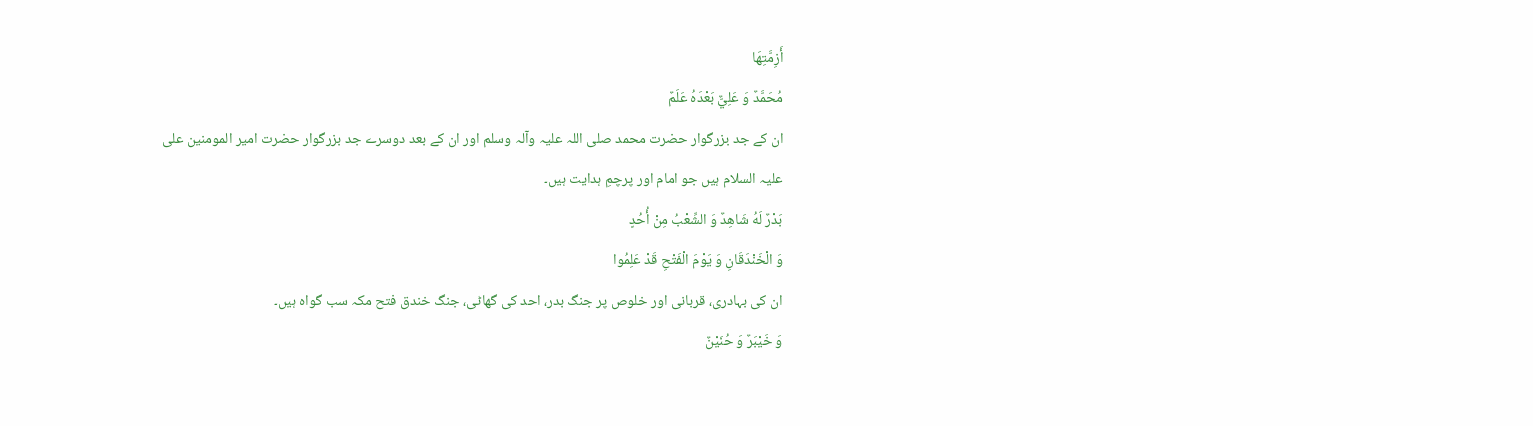أَزِمَّتِهَا
مُحَمَّدٌ وَ عَلِيٌّ بَعْدَهُ عَلَمٌ
ان کے جد بزرگوار حضرت محمد صلی اللہ علیہ وآلہ وسلم اور ان کے بعد دوسرے جد بزرگوار حضرت امیر المومنین علی علیہ السلام ہیں جو امام اور پرچمِ ہدایت ہیں۔
بَدْرٌ لَهُ شَاهِدٌ وَ الشِّعْبُ مِنْ أُحُدٍ
وَ الْخَنْدَقَانِ وَ يَوْمَ الْفَتْحِ قَدْ عَلِمُوا
ان کی بہادری، قربانی اور خلوص پر جنگ بدر، احد کی گھاٹی، جنگ خندق فتح مکہ سب گواہ ہیں۔
وَ خَيْبَرٌ وَ حُنَيْنٌ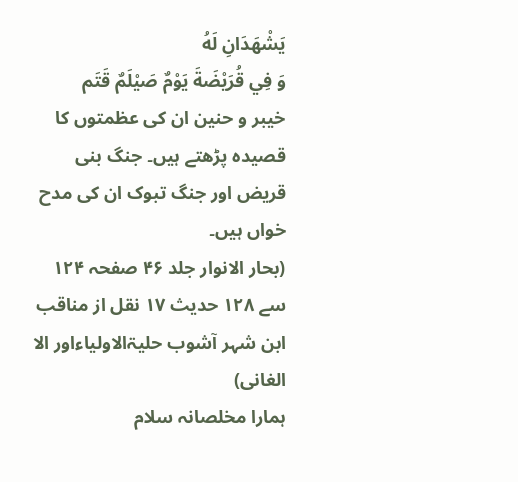يَشْهَدَانِ لَهُ
وَ فِي قُرَيْضَةَ يَوْمٌ صَيْلَمٌ قَتَم
خیبر و حنین ان کی عظمتوں کا قصیدہ پڑھتے ہیں۔ جنگ بنی قریض اور جنگ تبوک ان کی مدح خواں ہیں۔
(بحار الانوار جلد ۴۶ صفحہ ۱۲۴ سے ۱۲۸ حدیث ۱۷ نقل از مناقب ابن شہر آشوب حلیۃالاولیاءاور الا الغانی)
ہمارا مخلصانہ سلام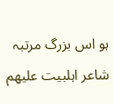ہو اس بزرگ مرتبہ شاعر اہلبیت علیھم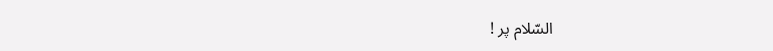السّلام پر !